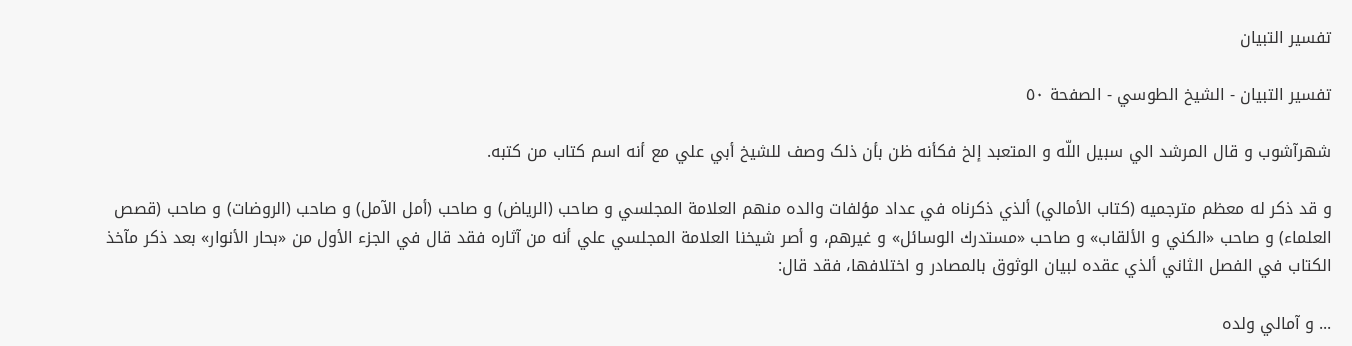تفسير التبيان

تفسير التبيان - الشيخ الطوسي - الصفحة ٥٠

شهرآشوب‌ و ‌قال‌ المرشد ‌الي‌ سبيل‌ اللّه‌ و المتعبد إلخ‌ فكأنه‌ ظن‌ بأن‌ ‌ذلک‌ وصف‌ للشيخ‌ أبي علي‌ ‌مع‌ ‌أنه‌ اسم‌ كتاب‌ ‌من‌ كتبه‌.

و ‌قد‌ ذكر ‌له‌ معظم‌ مترجميه‌ (كتاب‌ الأمالي‌) ألذي‌ ذكرناه‌ ‌في‌ عداد مؤلفات‌ والده‌ منهم‌ العلامة المجلسي‌ و صاحب‌ (الرياض‌) و صاحب‌ (أمل‌ الآمل‌) و صاحب‌ (الروضات‌) و صاحب‌ (قصص‌ العلماء) و صاحب‌ «الكني‌ و الألقاب‌» و صاحب‌ «مستدرك‌ الوسائل‌» و غيرهم‌، و أصر شيخنا العلامة المجلسي‌ ‌علي‌ ‌أنه‌ ‌من‌ آثاره‌ فقد ‌قال‌ ‌في‌ الجزء الأول‌ ‌من‌ «بحار الأنوار» بعد‌ ذكر مآخذ الكتاب‌ ‌في‌ الفصل‌ الثاني‌ ‌ألذي‌ عقده‌ لبيان‌ الوثوق‌ بالمصادر و اختلافها، فقد ‌قال‌:

... و آمالي‌ ولده‌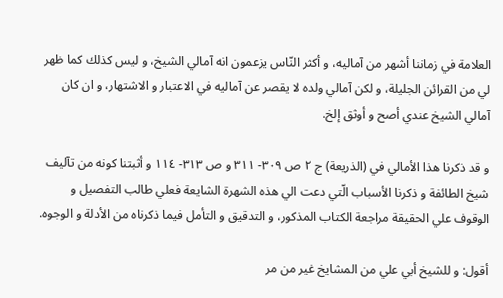العلامة ‌في‌ زماننا أشهر ‌من‌ آماليه‌، و أكثر ‌النّاس‌ يزعمون‌ انه‌ آمالي‌ الشيخ‌، و ليس‌ كذلك‌ ‌کما‌ ظهر لي‌ ‌من‌ القرائن‌ الجليلة، و لكن‌ آمالي‌ ولده‌ ‌لا‌ يقصر ‌عن‌ آماليه‌ ‌في‌ الاعتبار و الاشتهار، و ‌ان‌ ‌کان‌ آمالي‌ الشيخ‌ عندي‌ أصح‌ و أوثق‌ إلخ‌.

و ‌قد‌ ذكرنا ‌هذا‌ الأمالي‌ ‌في‌ (الذريعة) ج‌ ٢ ص‌ ٣٠٩‌- ٣١١ و ص‌ ٣١٣‌- ١١٤ و أثبتنا كونه‌ ‌من‌ تآليف‌ شيخ‌ الطائفة و ذكرنا الأسباب‌ ‌الّتي‌ دعت‌ ‌الي‌ ‌هذه‌ الشهرة الشايعة فعلي‌ طالب‌ التفصيل‌ و الوقوف‌ ‌علي‌ الحقيقة مراجعة الكتاب‌ المذكور، و التدقيق‌ و التأمل‌ فيما ذكرناه‌ ‌من‌ الأدلة و الوجوه‌.

أقول‌: و للشيخ‌ أبي علي‌ ‌من‌ المشايخ‌ ‌غير‌ ‌من‌ مر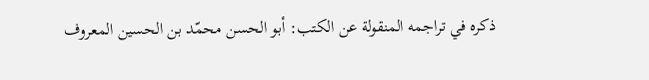ذكره‌ ‌في‌ تراجمه‌ المنقولة ‌عن‌ الكتب‌: أبو‌ الحسن‌ ‌محمّد‌ ‌بن‌ الحسين‌ المعروف‌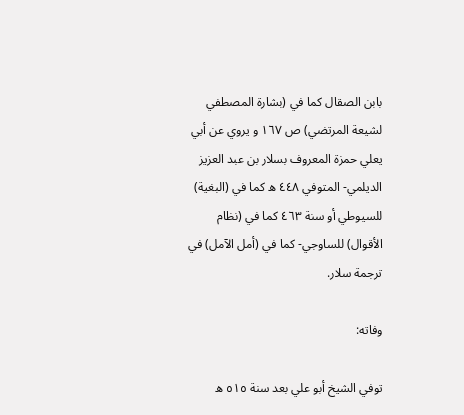بابن‌ الصقال‌ ‌کما‌ ‌في‌ (بشارة المصطفي‌ لشيعة المرتضي‌) ص‌ ١٦٧ و يروي‌ ‌عن‌ أبي يعلي‌ حمزة المعروف‌ بسلار ‌بن‌ ‌عبد‌ العزيز الديلمي‌- المتوفي‌ ٤٤٨ ه ‌کما‌ ‌في‌ (البغية) للسيوطي‌ ‌أو‌ سنة ٤٦٣ ‌کما‌ ‌في‌ (نظام‌ الأقوال‌) للساوجي‌- کما‌ ‌في‌ (أمل‌ الآمل‌) في‌ ترجمة سلار.

وفاته‌:

توفي‌ الشيخ‌ ‌أبو‌ علي‌ ‌بعد‌ سنة ٥١٥ ه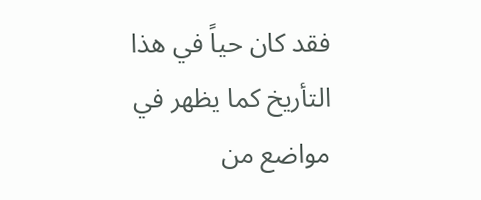فقد ‌کان‌ حياً ‌في‌ ‌هذا‌ التأريخ‌ ‌کما‌ يظهر ‌في‌ مواضع‌ ‌من‌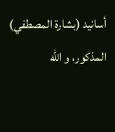أسانيد (بشارة المصطفي‌) المذكور، و اللّه‌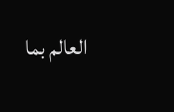العالم‌ ‌بما‌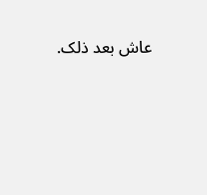عاش‌ ‌بعد‌ ‌ذلک‌.